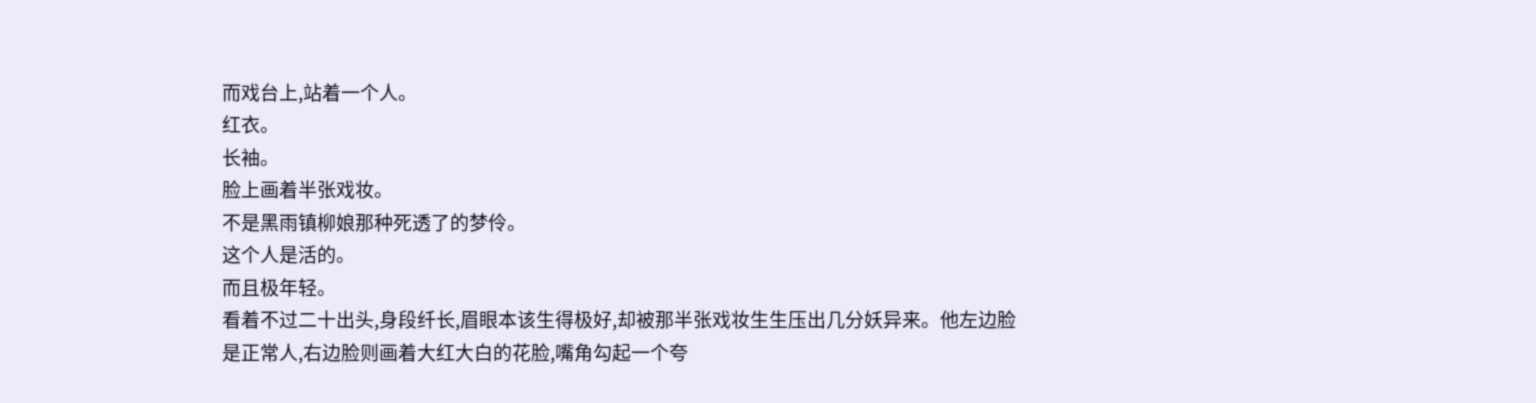而戏台上,站着一个人。
红衣。
长袖。
脸上画着半张戏妆。
不是黑雨镇柳娘那种死透了的梦伶。
这个人是活的。
而且极年轻。
看着不过二十出头,身段纤长,眉眼本该生得极好,却被那半张戏妆生生压出几分妖异来。他左边脸是正常人,右边脸则画着大红大白的花脸,嘴角勾起一个夸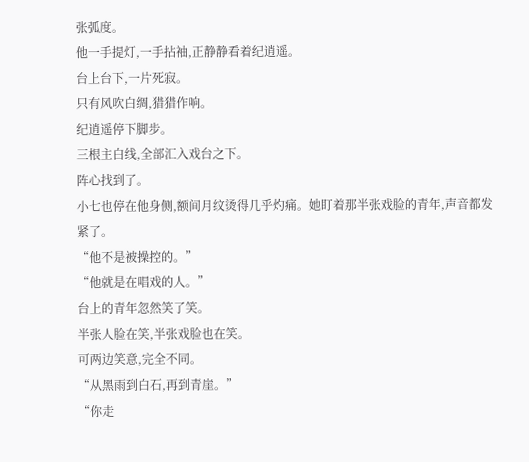张弧度。
他一手提灯,一手拈袖,正静静看着纪逍遥。
台上台下,一片死寂。
只有风吹白绸,猎猎作响。
纪逍遥停下脚步。
三根主白线,全部汇入戏台之下。
阵心找到了。
小七也停在他身侧,额间月纹烫得几乎灼痛。她盯着那半张戏脸的青年,声音都发紧了。
“他不是被操控的。”
“他就是在唱戏的人。”
台上的青年忽然笑了笑。
半张人脸在笑,半张戏脸也在笑。
可两边笑意,完全不同。
“从黑雨到白石,再到青崖。”
“你走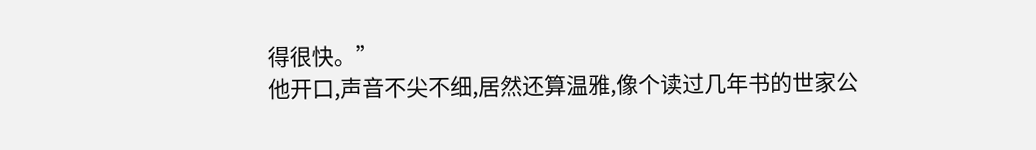得很快。”
他开口,声音不尖不细,居然还算温雅,像个读过几年书的世家公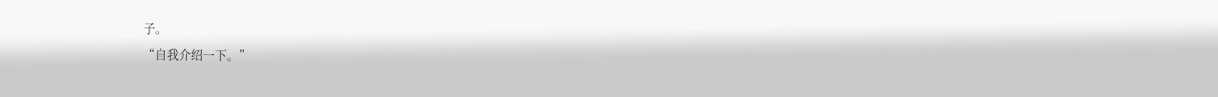子。
“自我介绍一下。”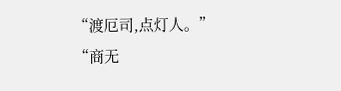“渡厄司,点灯人。”
“商无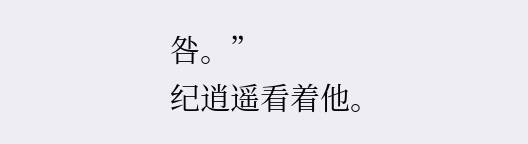咎。”
纪逍遥看着他。